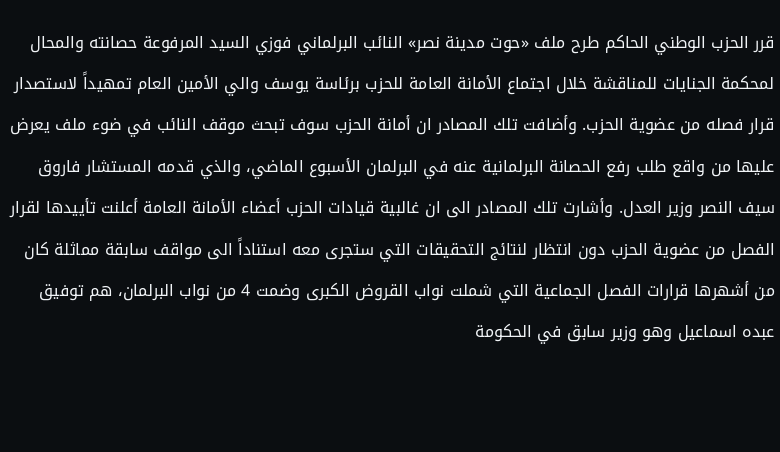قرر الحزب الوطني الحاكم طرح ملف «حوت مدينة نصر» النائب البرلماني فوزي السيد المرفوعة حصانته والمحال لمحكمة الجنايات للمناقشة خلال اجتماع الأمانة العامة للحزب برئاسة يوسف والي الأمين العام تمهيداً لاستصدار قرار فصله من عضوية الحزب. وأضافت تلك المصادر ان أمانة الحزب سوف تبحث موقف النائب في ضوء ملف يعرض عليها من واقع طلب رفع الحصانة البرلمانية عنه في البرلمان الأسبوع الماضي، والذي قدمه المستشار فاروق سيف النصر وزير العدل. وأشارت تلك المصادر الى ان غالبية قيادات الحزب أعضاء الأمانة العامة أعلنت تأييدها لقرار الفصل من عضوية الحزب دون انتظار لنتائج التحقيقات التي ستجرى معه استناداً الى مواقف سابقة مماثلة كان من أشهرها قرارات الفصل الجماعية التي شملت نواب القروض الكبرى وضمت 4 من نواب البرلمان، هم توفيق عبده اسماعيل وهو وزير سابق في الحكومة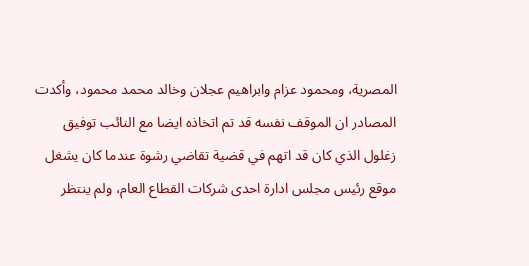المصرية، ومحمود عزام وابراهيم عجلان وخالد محمد محمود، وأكدت المصادر ان الموقف نفسه قد تم اتخاذه ايضا مع النائب توفيق زغلول الذي كان قد اتهم في قضية تقاضي رشوة عندما كان يشغل موقع رئيس مجلس ادارة احدى شركات القطاع العام، ولم ينتظر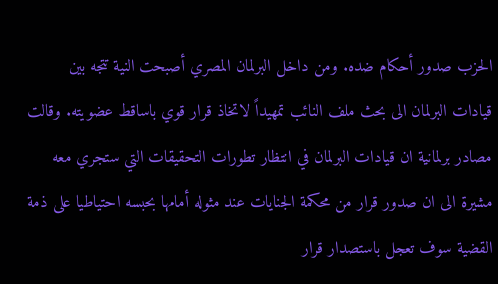الحزب صدور أحكام ضده. ومن داخل البرلمان المصري أصبحت النية تتجه بين قيادات البرلمان الى بحث ملف النائب تمهيداً لاتخاذ قرار قوي باساقط عضويته. وقالت مصادر برلمانية ان قيادات البرلمان في انتظار تطورات التحقيقات التي ستجري معه مشيرة الى ان صدور قرار من محكمة الجنايات عند مثوله أمامها بحبسه احتياطيا على ذمة القضية سوف تعجل باستصدار قرار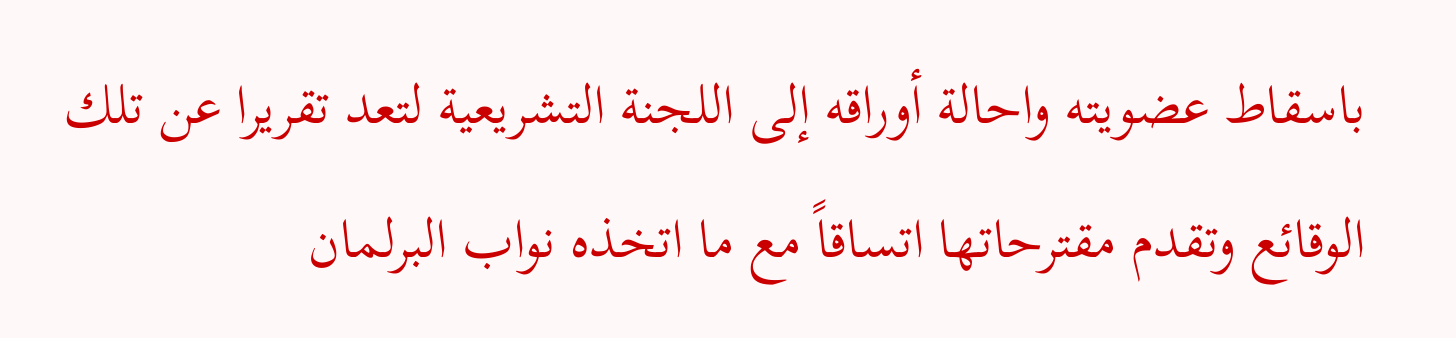باسقاط عضويته واحالة أوراقه إلى اللجنة التشريعية لتعد تقريرا عن تلك الوقائع وتقدم مقترحاتها اتساقاً مع ما اتخذه نواب البرلمان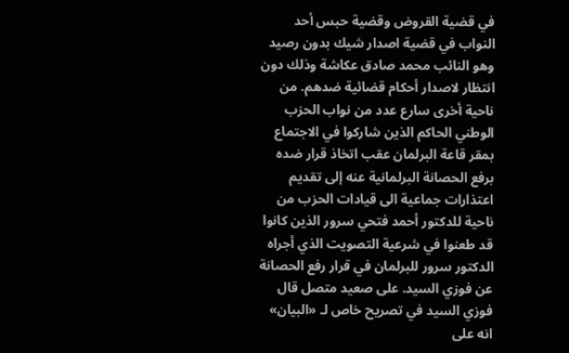في قضية القروض وقضية حبس أحد النواب في قضية اصدار شيك بدون رصيد وهو النائب محمد صادق عكاشة وذلك دون انتظار لاصدار أحكام قضائية ضدهم. من ناحية أخرى سارع عدد من نواب الحزب الوطني الحاكم الذين شاركوا في الاجتماع بمقر قاعة البرلمان عقب اتخاذ قرار ضده برفع الحصانة البرلمانية عنه إلى تقديم اعتذارات جماعية الى قيادات الحزب من ناحية للدكتور أحمد فتحي سرور الذين كانوا قد طعنوا في شرعية التصويت الذي أجراه الدكتور سرور للبرلمان في قرار رفع الحصانة عن فوزي السيد. على صعيد متصل قال فوزي السيد في تصريح خاص لـ «البيان» انه على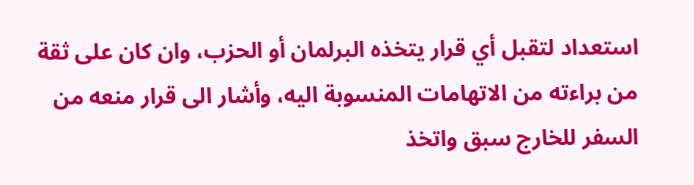استعداد لتقبل أي قرار يتخذه البرلمان أو الحزب، وان كان على ثقة من براءته من الاتهامات المنسوبة اليه، وأشار الى قرار منعه من السفر للخارج سبق واتخذ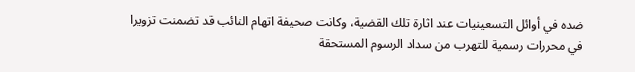ضده في أوائل التسعينيات عند اثارة تلك القضية، وكانت صحيفة اتهام النائب قد تضمنت تزويرا في محررات رسمية للتهرب من سداد الرسوم المستحقة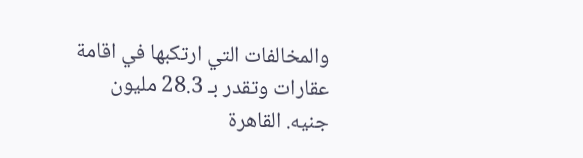والمخالفات التي ارتكبها في اقامة عقارات وتقدر بـ 28.3 مليون جنيه. القاهرة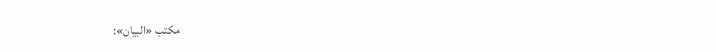مكتب «البيان»: